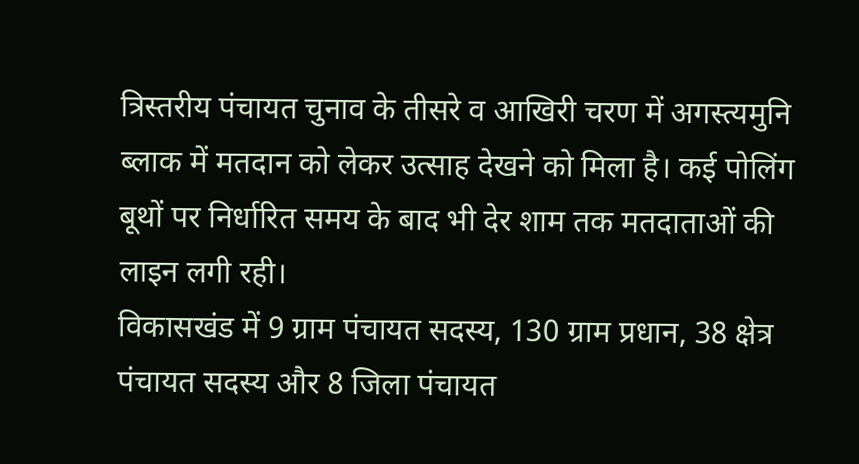त्रिस्तरीय पंचायत चुनाव के तीसरे व आखिरी चरण में अगस्त्यमुनि ब्लाक में मतदान को लेकर उत्साह देखने को मिला है। कई पोलिंग बूथों पर निर्धारित समय के बाद भी देर शाम तक मतदाताओं की लाइन लगी रही।
विकासखंड में 9 ग्राम पंचायत सदस्य, 130 ग्राम प्रधान, 38 क्षेत्र पंचायत सदस्य और 8 जिला पंचायत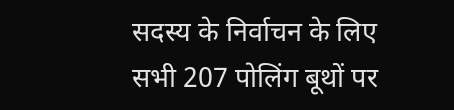सदस्य के निर्वाचन के लिए सभी 207 पोलिंग बूथों पर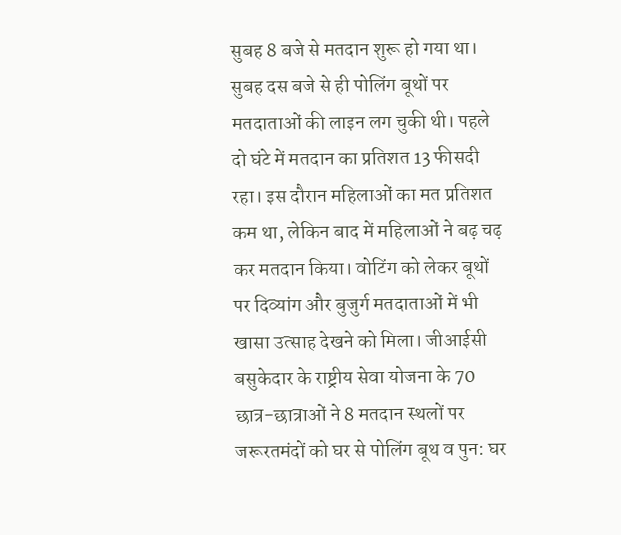सुबह 8 बजे से मतदान शुरू हो गया था। सुबह दस बजे से ही पोलिंग बूथों पर मतदाताओं की लाइन लग चुकी थी। पहले दो घंटे में मतदान का प्रतिशत 13 फीसदी रहा। इस दौरान महिलाओं का मत प्रतिशत कम था, लेकिन बाद में महिलाओं ने बढ़ चढ़ कर मतदान किया। वोटिंग को लेकर बूथों पर दिव्यांग और बुजुर्ग मतदाताओं में भी खासा उत्साह देखने को मिला। जीआईसी बसुकेदार के राष्ट्रीय सेवा योजना के 70 छात्र-छात्राओं ने 8 मतदान स्थलों पर जरूरतमंदों को घर से पोलिंग बूथ व पुन: घर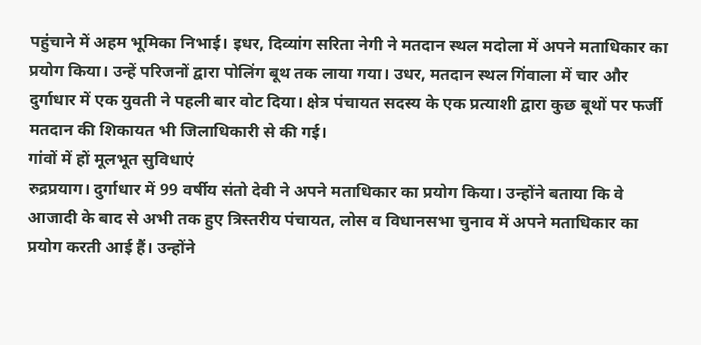पहुंचाने में अहम भूमिका निभाई। इधर, दिव्यांग सरिता नेगी ने मतदान स्थल मदोला में अपने मताधिकार का प्रयोग किया। उन्हें परिजनों द्वारा पोलिंग बूथ तक लाया गया। उधर, मतदान स्थल गिंवाला में चार और दुर्गाधार में एक युवती ने पहली बार वोट दिया। क्षेत्र पंचायत सदस्य के एक प्रत्याशी द्वारा कुछ बूथों पर फर्जी मतदान की शिकायत भी जिलाधिकारी से की गई।
गांवों में हों मूलभूत सुविधाएं
रुद्रप्रयाग। दुर्गाधार में 99 वर्षीय संतो देवी ने अपने मताधिकार का प्रयोग किया। उन्होंने बताया कि वे आजादी के बाद से अभी तक हुए त्रिस्तरीय पंचायत, लोस व विधानसभा चुनाव में अपने मताधिकार का प्रयोग करती आई हैं। उन्होंने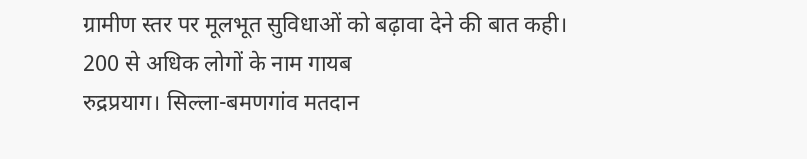ग्रामीण स्तर पर मूलभूत सुविधाओं को बढ़ावा देने की बात कही।
200 से अधिक लोगों के नाम गायब
रुद्रप्रयाग। सिल्ला-बमणगांव मतदान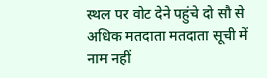स्थल पर वोट देने पहुंचे दो सौ से अधिक मतदाता मतदाता सूची में नाम नहीं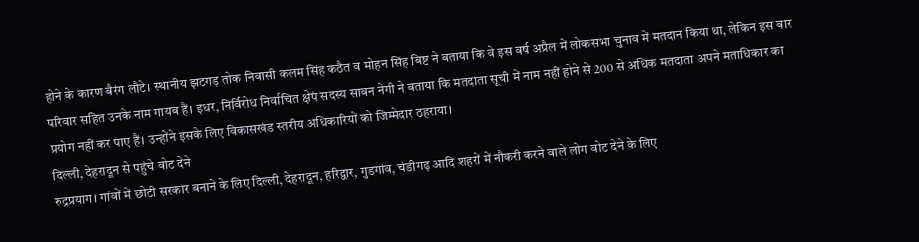होने के कारण बैरंग लौटे। स्थानीय झटगड़ तोक निवासी कलम सिंह कठैत व मोहन सिंह बिष्ट ने बताया कि वे इस वर्ष अप्रैल में लोकसभा चुनाव में मतदान किया था, लेकिन इस बार परिवार सहित उनके नाम गायब हैं। इधर, निर्विरोध निर्वाचित क्षेपं सदस्य सावन नेगी ने बताया कि मतदाता सूची में नाम नहीं होने से 200 से अधिक मतदाता अपने मताधिकार का प्रयोग नहीं कर पाए हैं। उन्होंने इसके लिए विकासखंड स्तरीय अधिकारियों को जिम्मेदार ठहराया।
दिल्ली, देहरादून से पहुंचे वोट देने
रुद्रप्रयाग। गांवों में छोटी सरकार बनाने के लिए दिल्ली, देहरादून, हरिद्वार, गुडगांव, चंडीगढ़ आदि शहरों में नौकरी करने वाले लोग वोट देने के लिए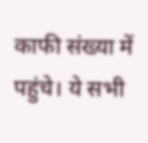काफी संख्या में पहुंचे। ये सभी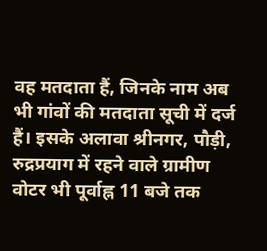वह मतदाता हैं, जिनके नाम अब भी गांवों की मतदाता सूची में दर्ज हैं। इसके अलावा श्रीनगर, पौड़ी, रुद्रप्रयाग में रहने वाले ग्रामीण वोटर भी पूर्वाह्न 11 बजे तक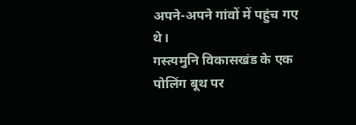अपने-अपने गांवों में पहुंच गए थे।
गस्त्यमुनि विकासखंड के एक पोलिंग बूथ पर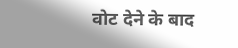वोट देने के बाद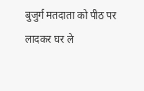बुजुर्ग मतदाता को पीठ पर लादकर घर ले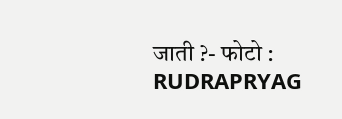जाती ?- फोटो : RUDRAPRYAG